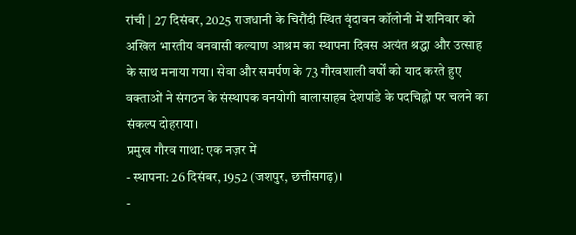रांची | 27 दिसंबर, 2025 राजधानी के चिरौंदी स्थित वृंदावन कॉलोनी में शनिवार को अखिल भारतीय वनवासी कल्याण आश्रम का स्थापना दिवस अत्यंत श्रद्धा और उत्साह के साथ मनाया गया। सेवा और समर्पण के 73 गौरवशाली वर्षों को याद करते हुए वक्ताओं ने संगठन के संस्थापक वनयोगी बालासाहब देशपांडे के पदचिह्नों पर चलने का संकल्प दोहराया।
प्रमुख गौरव गाथा: एक नज़र में
- स्थापना: 26 दिसंबर, 1952 (जशपुर, छत्तीसगढ़)।
-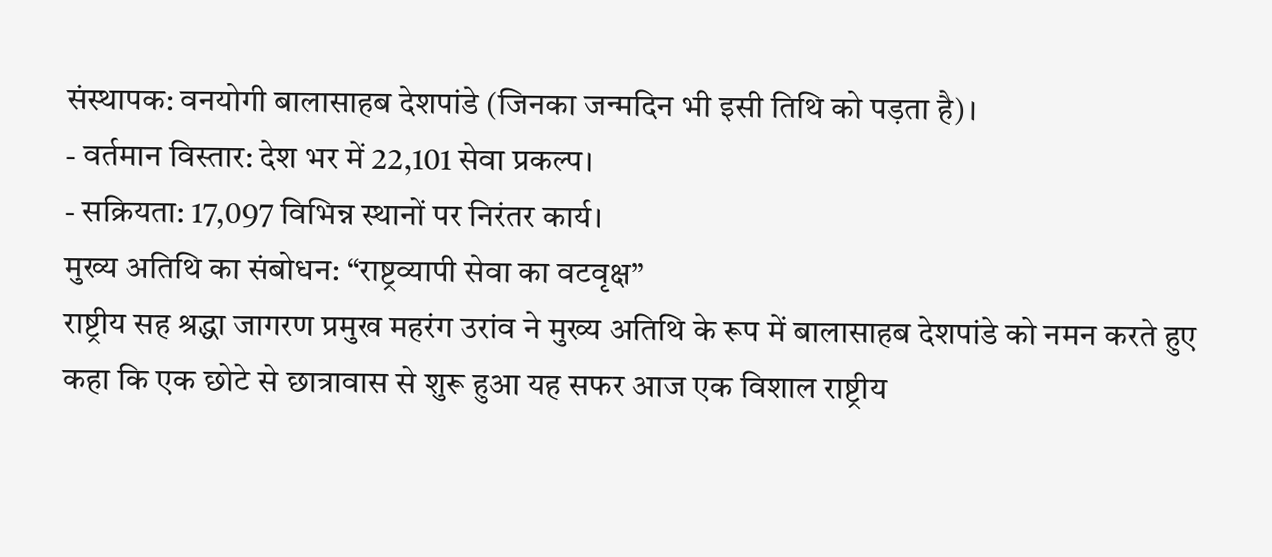संस्थापक: वनयोगी बालासाहब देशपांडे (जिनका जन्मदिन भी इसी तिथि को पड़ता है)।
- वर्तमान विस्तार: देश भर में 22,101 सेवा प्रकल्प।
- सक्रियता: 17,097 विभिन्न स्थानों पर निरंतर कार्य।
मुख्य अतिथि का संबोधन: “राष्ट्रव्यापी सेवा का वटवृक्ष”
राष्ट्रीय सह श्रद्धा जागरण प्रमुख महरंग उरांव ने मुख्य अतिथि के रूप में बालासाहब देशपांडे को नमन करते हुए कहा कि एक छोटे से छात्रावास से शुरू हुआ यह सफर आज एक विशाल राष्ट्रीय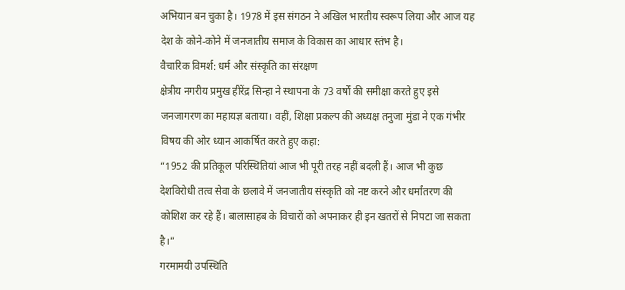अभियान बन चुका है। 1978 में इस संगठन ने अखिल भारतीय स्वरूप लिया और आज यह देश के कोने-कोने में जनजातीय समाज के विकास का आधार स्तंभ है।
वैचारिक विमर्श: धर्म और संस्कृति का संरक्षण
क्षेत्रीय नगरीय प्रमुख हीरेंद्र सिन्हा ने स्थापना के 73 वर्षों की समीक्षा करते हुए इसे जनजागरण का महायज्ञ बताया। वहीं, शिक्षा प्रकल्प की अध्यक्ष तनुजा मुंडा ने एक गंभीर विषय की ओर ध्यान आकर्षित करते हुए कहा:
“1952 की प्रतिकूल परिस्थितियां आज भी पूरी तरह नहीं बदली हैं। आज भी कुछ देशविरोधी तत्व सेवा के छलावे में जनजातीय संस्कृति को नष्ट करने और धर्मांतरण की कोशिश कर रहे हैं। बालासाहब के विचारों को अपनाकर ही इन खतरों से निपटा जा सकता है।”
गरमामयी उपस्थिति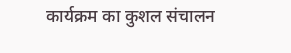कार्यक्रम का कुशल संचालन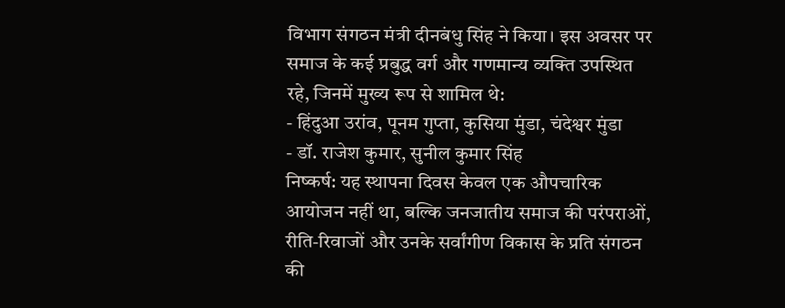विभाग संगठन मंत्री दीनबंधु सिंह ने किया। इस अवसर पर समाज के कई प्रबुद्ध वर्ग और गणमान्य व्यक्ति उपस्थित रहे, जिनमें मुख्य रूप से शामिल थे:
- हिंदुआ उरांव, पूनम गुप्ता, कुसिया मुंडा, चंदेश्वर मुंडा
- डॉ. राजेश कुमार, सुनील कुमार सिंह
निष्कर्ष: यह स्थापना दिवस केवल एक औपचारिक आयोजन नहीं था, बल्कि जनजातीय समाज की परंपराओं, रीति-रिवाजों और उनके सर्वांगीण विकास के प्रति संगठन की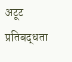अटूट प्रतिबद्धता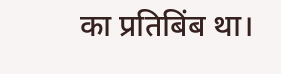का प्रतिबिंब था।